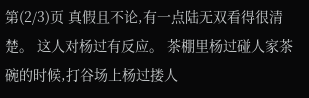第(2/3)页 真假且不论,有一点陆无双看得很清楚。 这人对杨过有反应。 茶棚里杨过碰人家茶碗的时候,打谷场上杨过搂人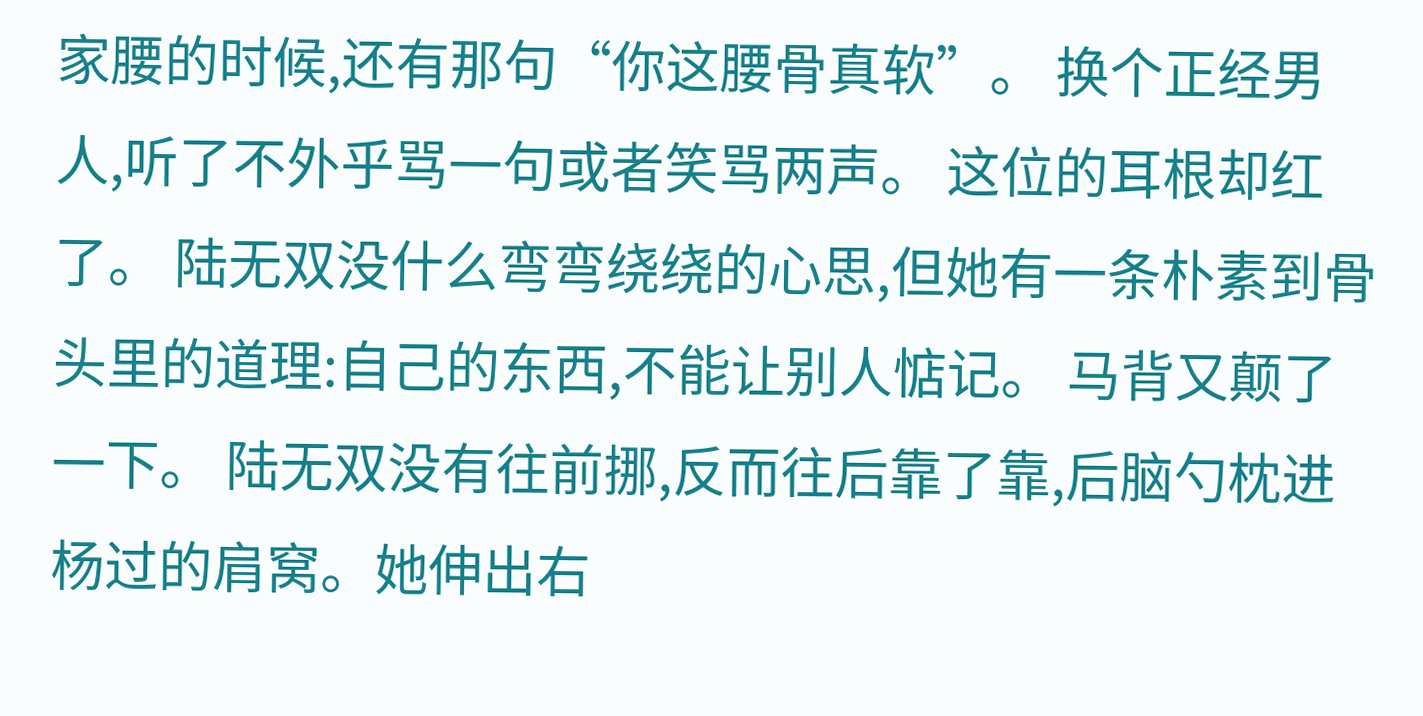家腰的时候,还有那句“你这腰骨真软”。 换个正经男人,听了不外乎骂一句或者笑骂两声。 这位的耳根却红了。 陆无双没什么弯弯绕绕的心思,但她有一条朴素到骨头里的道理:自己的东西,不能让别人惦记。 马背又颠了一下。 陆无双没有往前挪,反而往后靠了靠,后脑勺枕进杨过的肩窝。她伸出右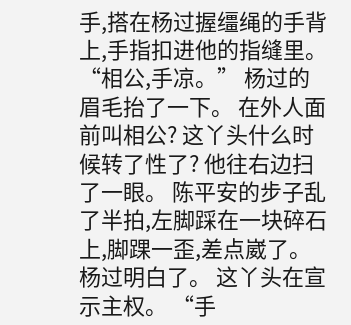手,搭在杨过握缰绳的手背上,手指扣进他的指缝里。 “相公,手凉。” 杨过的眉毛抬了一下。 在外人面前叫相公? 这丫头什么时候转了性了? 他往右边扫了一眼。 陈平安的步子乱了半拍,左脚踩在一块碎石上,脚踝一歪,差点崴了。 杨过明白了。 这丫头在宣示主权。 “手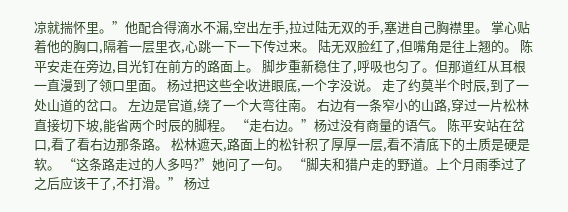凉就揣怀里。”他配合得滴水不漏,空出左手,拉过陆无双的手,塞进自己胸襟里。 掌心贴着他的胸口,隔着一层里衣,心跳一下一下传过来。 陆无双脸红了,但嘴角是往上翘的。 陈平安走在旁边,目光钉在前方的路面上。 脚步重新稳住了,呼吸也匀了。但那道红从耳根一直漫到了领口里面。 杨过把这些全收进眼底,一个字没说。 走了约莫半个时辰,到了一处山道的岔口。 左边是官道,绕了一个大弯往南。 右边有一条窄小的山路,穿过一片松林直接切下坡,能省两个时辰的脚程。 “走右边。”杨过没有商量的语气。 陈平安站在岔口,看了看右边那条路。 松林遮天,路面上的松针积了厚厚一层,看不清底下的土质是硬是软。 “这条路走过的人多吗?”她问了一句。 “脚夫和猎户走的野道。上个月雨季过了之后应该干了,不打滑。” 杨过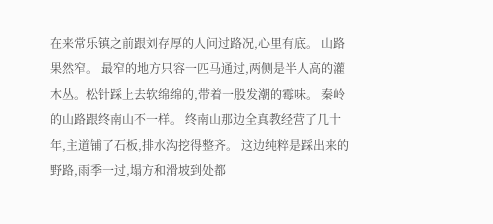在来常乐镇之前跟刘存厚的人问过路况,心里有底。 山路果然窄。 最窄的地方只容一匹马通过,两侧是半人高的灌木丛。松针踩上去软绵绵的,带着一股发潮的霉味。 秦岭的山路跟终南山不一样。 终南山那边全真教经营了几十年,主道铺了石板,排水沟挖得整齐。 这边纯粹是踩出来的野路,雨季一过,塌方和滑坡到处都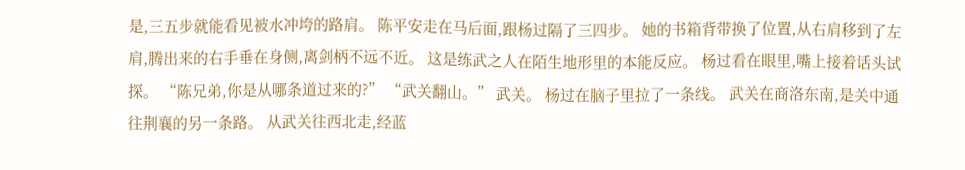是,三五步就能看见被水冲垮的路肩。 陈平安走在马后面,跟杨过隔了三四步。 她的书箱背带换了位置,从右肩移到了左肩,腾出来的右手垂在身侧,离剑柄不远不近。 这是练武之人在陌生地形里的本能反应。 杨过看在眼里,嘴上接着话头试探。 “陈兄弟,你是从哪条道过来的?” “武关翻山。” 武关。 杨过在脑子里拉了一条线。 武关在商洛东南,是关中通往荆襄的另一条路。 从武关往西北走,经蓝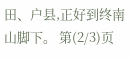田、户县,正好到终南山脚下。 第(2/3)页